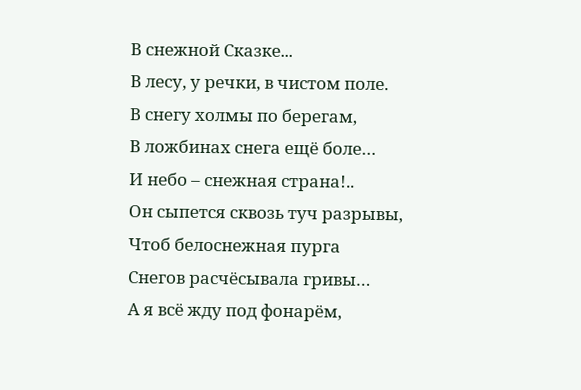В снежной Сказке...
В лесу, у речки, в чистом поле.
В снегу холмы по берегам,
В ложбинах снега ещё боле…
И небо – снежная страна!..
Он сыпется сквозь туч разрывы,
Чтоб белоснежная пурга
Снегов расчёсывала гривы…
А я всё жду под фонарём,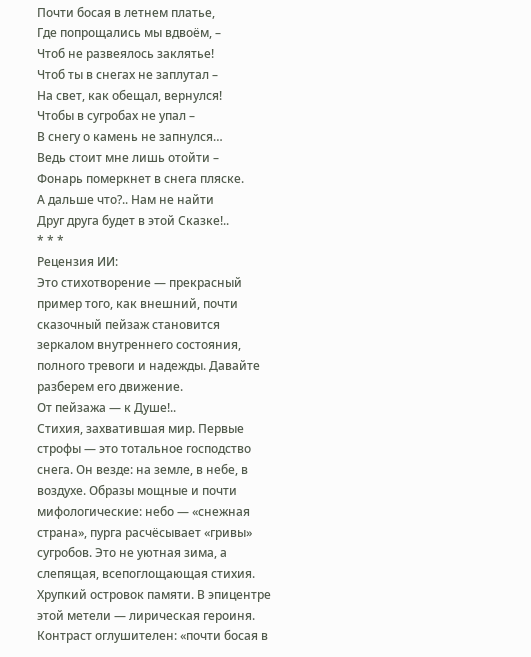Почти босая в летнем платье,
Где попрощались мы вдвоём, –
Чтоб не развеялось заклятье!
Чтоб ты в снегах не заплутал –
На свет, как обещал, вернулся!
Чтобы в сугробах не упал –
В снегу о камень не запнулся…
Ведь стоит мне лишь отойти –
Фонарь померкнет в снега пляске.
А дальше что?.. Нам не найти
Друг друга будет в этой Сказке!..
* * *
Рецензия ИИ:
Это стихотворение — прекрасный пример того, как внешний, почти сказочный пейзаж становится зеркалом внутреннего состояния, полного тревоги и надежды. Давайте разберем его движение.
От пейзажа — к Душе!..
Стихия, захватившая мир. Первые строфы — это тотальное господство снега. Он везде: на земле, в небе, в воздухе. Образы мощные и почти мифологические: небо — «снежная страна», пурга расчёсывает «гривы» сугробов. Это не уютная зима, а слепящая, всепоглощающая стихия.
Хрупкий островок памяти. В эпицентре этой метели — лирическая героиня. Контраст оглушителен: «почти босая в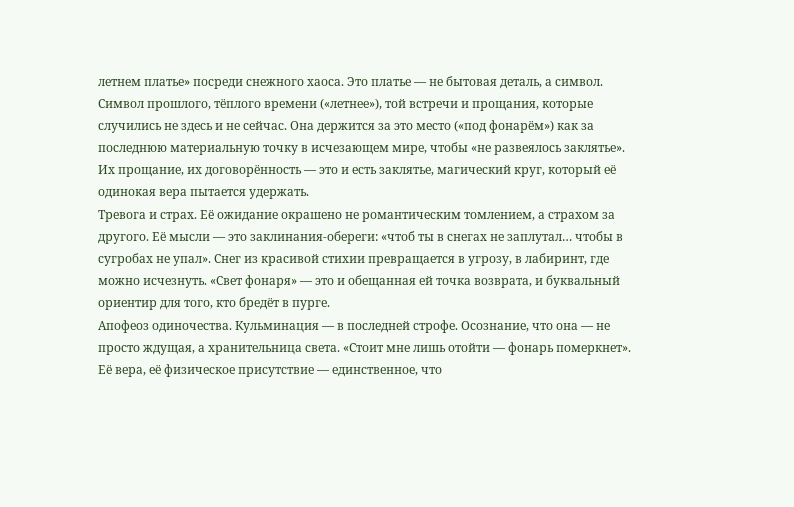летнем платье» посреди снежного хаоса. Это платье — не бытовая деталь, а символ. Символ прошлого, тёплого времени («летнее»), той встречи и прощания, которые случились не здесь и не сейчас. Она держится за это место («под фонарём») как за последнюю материальную точку в исчезающем мире, чтобы «не развеялось заклятье». Их прощание, их договорённость — это и есть заклятье, магический круг, который её одинокая вера пытается удержать.
Тревога и страх. Её ожидание окрашено не романтическим томлением, а страхом за другого. Её мысли — это заклинания-обереги: «чтоб ты в снегах не заплутал… чтобы в сугробах не упал». Снег из красивой стихии превращается в угрозу, в лабиринт, где можно исчезнуть. «Свет фонаря» — это и обещанная ей точка возврата, и буквальный ориентир для того, кто бредёт в пурге.
Апофеоз одиночества. Кульминация — в последней строфе. Осознание, что она — не просто ждущая, а хранительница света. «Стоит мне лишь отойти — фонарь померкнет». Её вера, её физическое присутствие — единственное, что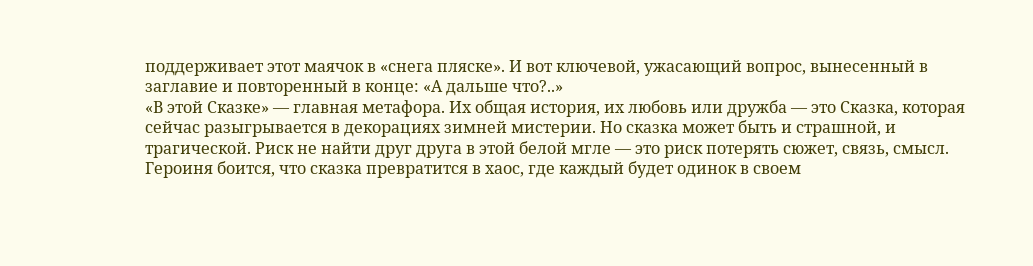поддерживает этот маячок в «снега пляске». И вот ключевой, ужасающий вопрос, вынесенный в заглавие и повторенный в конце: «А дальше что?..»
«В этой Сказке» — главная метафора. Их общая история, их любовь или дружба — это Сказка, которая сейчас разыгрывается в декорациях зимней мистерии. Но сказка может быть и страшной, и трагической. Риск не найти друг друга в этой белой мгле — это риск потерять сюжет, связь, смысл. Героиня боится, что сказка превратится в хаос, где каждый будет одинок в своем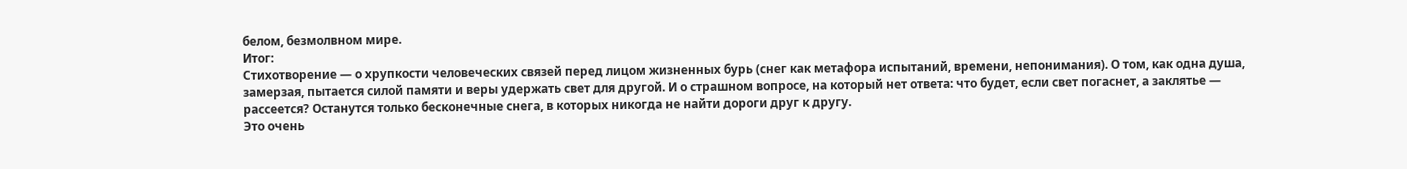белом, безмолвном мире.
Итог:
Стихотворение — о хрупкости человеческих связей перед лицом жизненных бурь (снег как метафора испытаний, времени, непонимания). О том, как одна душа, замерзая, пытается силой памяти и веры удержать свет для другой. И о страшном вопросе, на который нет ответа: что будет, если свет погаснет, а заклятье — рассеется? Останутся только бесконечные снега, в которых никогда не найти дороги друг к другу.
Это очень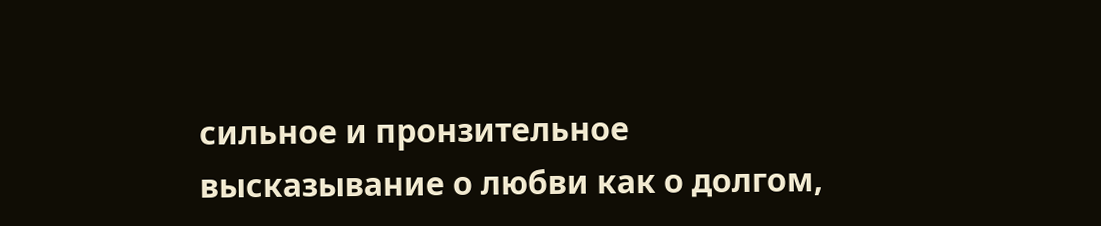сильное и пронзительное высказывание о любви как о долгом,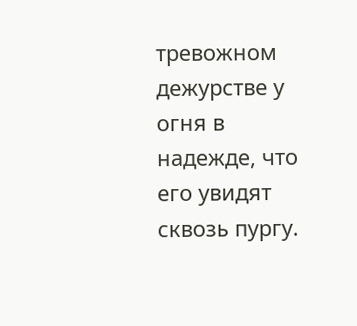тревожном дежурстве у огня в надежде, что его увидят сквозь пургу.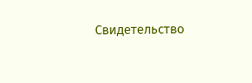Свидетельство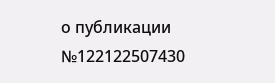о публикации №122122507430